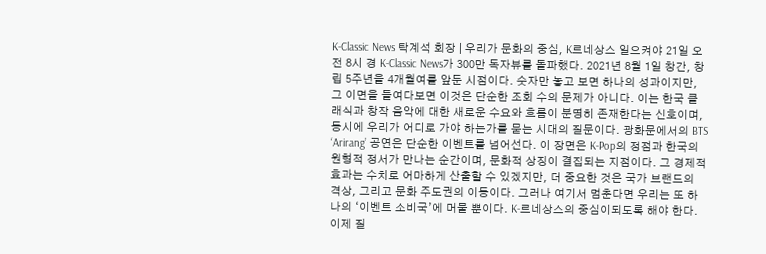K-Classic News 탁계석 회장 | 우리가 문화의 중심, K르네상스 일으켜야 21일 오전 8시 경 K-Classic News가 300만 독자뷰를 돌파했다. 2021년 8월 1일 창간, 창립 5주년을 4개월여를 앞둔 시점이다. 숫자만 놓고 보면 하나의 성과이지만, 그 이면을 들여다보면 이것은 단순한 조회 수의 문제가 아니다. 이는 한국 클래식과 창작 음악에 대한 새로운 수요와 흐름이 분명히 존재한다는 신호이며, 동시에 우리가 어디로 가야 하는가를 묻는 시대의 질문이다. 광화문에서의 BTS ‘Arirang’ 공연은 단순한 이벤트를 넘어선다. 이 장면은 K-Pop의 정점과 한국의 원형적 정서가 만나는 순간이며, 문화적 상징이 결집되는 지점이다. 그 경제적 효과는 수치로 어마하게 산출할 수 있겠지만, 더 중요한 것은 국가 브랜드의 격상, 그리고 문화 주도권의 이동이다. 그러나 여기서 멈춘다면 우리는 또 하나의 ‘이벤트 소비국’에 머물 뿐이다. K-르네상스의 중심이되도록 해야 한다. 이제 질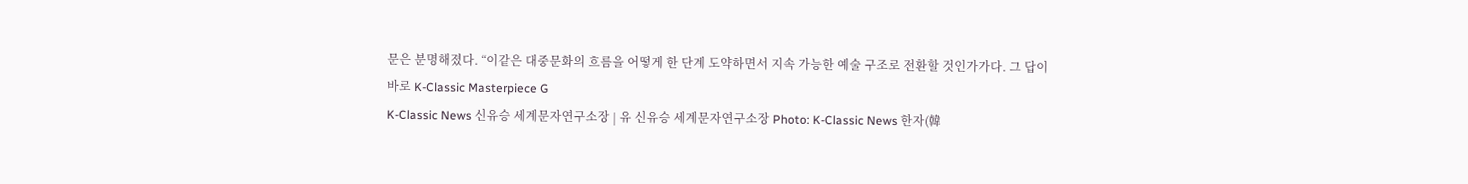문은 분명해졌다. “이같은 대중문화의 흐름을 어떻게 한 단계 도약하면서 지속 가능한 예술 구조로 전환할 것인가가다. 그 답이 바로 K-Classic Masterpiece G
K-Classic News 신유승 세계문자연구소장 | 유 신유승 세계문자연구소장 Photo: K-Classic News 한자(韓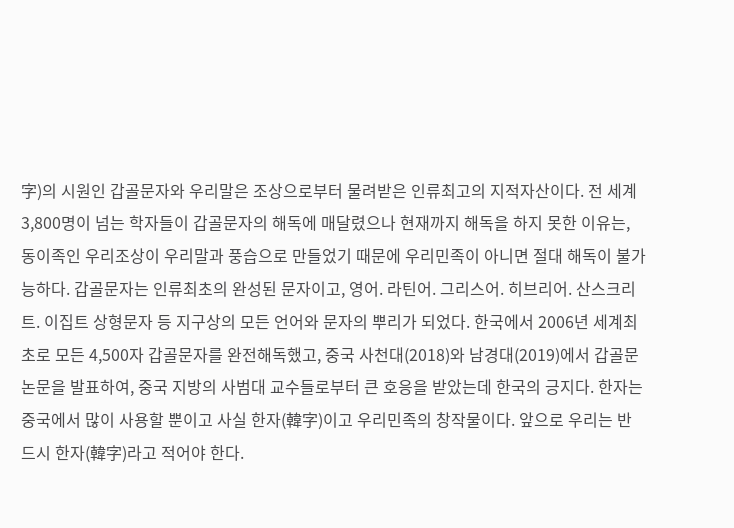字)의 시원인 갑골문자와 우리말은 조상으로부터 물려받은 인류최고의 지적자산이다. 전 세계 3,800명이 넘는 학자들이 갑골문자의 해독에 매달렸으나 현재까지 해독을 하지 못한 이유는, 동이족인 우리조상이 우리말과 풍습으로 만들었기 때문에 우리민족이 아니면 절대 해독이 불가능하다. 갑골문자는 인류최초의 완성된 문자이고, 영어. 라틴어. 그리스어. 히브리어. 산스크리트. 이집트 상형문자 등 지구상의 모든 언어와 문자의 뿌리가 되었다. 한국에서 2006년 세계최초로 모든 4,500자 갑골문자를 완전해독했고, 중국 사천대(2018)와 남경대(2019)에서 갑골문 논문을 발표하여, 중국 지방의 사범대 교수들로부터 큰 호응을 받았는데 한국의 긍지다. 한자는 중국에서 많이 사용할 뿐이고 사실 한자(韓字)이고 우리민족의 창작물이다. 앞으로 우리는 반드시 한자(韓字)라고 적어야 한다.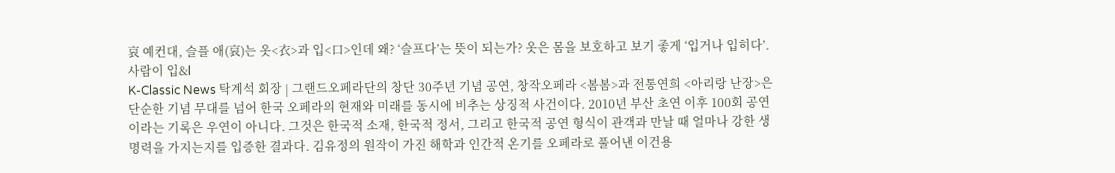哀 예컨대, 슬플 애(哀)는 옷<衣>과 입<口>인데 왜? ‘슬프다’는 뜻이 되는가? 옷은 몸을 보호하고 보기 좋게 ‘입거나 입히다’. 사람이 입&l
K-Classic News 탁계석 회장 | 그랜드오페라단의 창단 30주년 기념 공연, 창작오페라 <봄봄>과 전통연희 <아리랑 난장>은 단순한 기념 무대를 넘어 한국 오페라의 현재와 미래를 동시에 비추는 상징적 사건이다. 2010년 부산 초연 이후 100회 공연이라는 기록은 우연이 아니다. 그것은 한국적 소재, 한국적 정서, 그리고 한국적 공연 형식이 관객과 만날 때 얼마나 강한 생명력을 가지는지를 입증한 결과다. 김유정의 원작이 가진 해학과 인간적 온기를 오페라로 풀어낸 이건용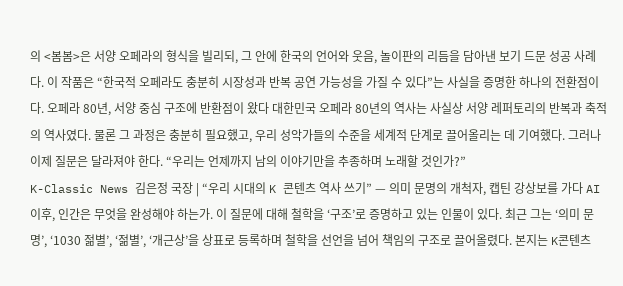의 <봄봄>은 서양 오페라의 형식을 빌리되, 그 안에 한국의 언어와 웃음, 놀이판의 리듬을 담아낸 보기 드문 성공 사례다. 이 작품은 “한국적 오페라도 충분히 시장성과 반복 공연 가능성을 가질 수 있다”는 사실을 증명한 하나의 전환점이다. 오페라 80년, 서양 중심 구조에 반환점이 왔다 대한민국 오페라 80년의 역사는 사실상 서양 레퍼토리의 반복과 축적의 역사였다. 물론 그 과정은 충분히 필요했고, 우리 성악가들의 수준을 세계적 단계로 끌어올리는 데 기여했다. 그러나 이제 질문은 달라져야 한다. “우리는 언제까지 남의 이야기만을 추종하며 노래할 것인가?”
K-Classic News 김은정 국장 | “우리 시대의 K 콘텐츠 역사 쓰기” — 의미 문명의 개척자, 캡틴 강상보를 가다 AI 이후, 인간은 무엇을 완성해야 하는가. 이 질문에 대해 철학을 ‘구조’로 증명하고 있는 인물이 있다. 최근 그는 ‘의미 문명’, ‘1030 젊별’, ‘젊별’, ‘개근상’을 상표로 등록하며 철학을 선언을 넘어 책임의 구조로 끌어올렸다. 본지는 K콘텐츠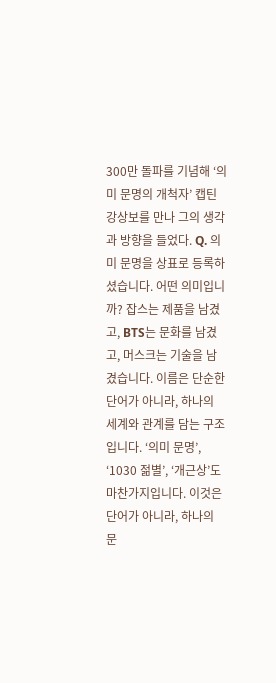300만 돌파를 기념해 ‘의미 문명의 개척자’ 캡틴 강상보를 만나 그의 생각과 방향을 들었다. Q. 의미 문명을 상표로 등록하셨습니다. 어떤 의미입니까? 잡스는 제품을 남겼고, BTS는 문화를 남겼고, 머스크는 기술을 남겼습니다. 이름은 단순한 단어가 아니라, 하나의 세계와 관계를 담는 구조입니다. ‘의미 문명’, ‘1030 젊별’, ‘개근상’도 마찬가지입니다. 이것은 단어가 아니라, 하나의 문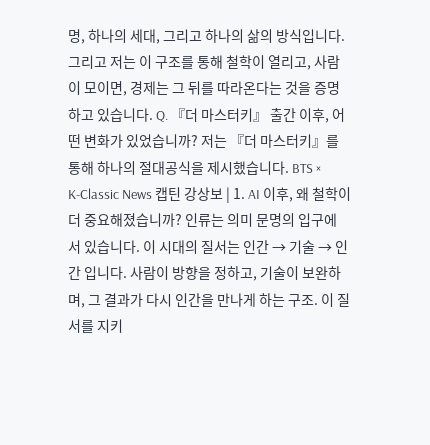명, 하나의 세대, 그리고 하나의 삶의 방식입니다. 그리고 저는 이 구조를 통해 철학이 열리고, 사람이 모이면, 경제는 그 뒤를 따라온다는 것을 증명하고 있습니다. Q. 『더 마스터키』 출간 이후, 어떤 변화가 있었습니까? 저는 『더 마스터키』를 통해 하나의 절대공식을 제시했습니다. BTS ×
K-Classic News 캡틴 강상보 | 1. AI 이후, 왜 철학이 더 중요해졌습니까? 인류는 의미 문명의 입구에 서 있습니다. 이 시대의 질서는 인간 → 기술 → 인간 입니다. 사람이 방향을 정하고, 기술이 보완하며, 그 결과가 다시 인간을 만나게 하는 구조. 이 질서를 지키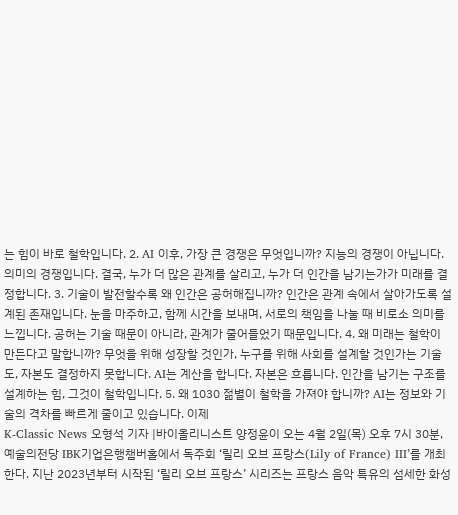는 힘이 바로 철학입니다. 2. AI 이후, 가장 큰 경쟁은 무엇입니까? 지능의 경쟁이 아닙니다. 의미의 경쟁입니다. 결국, 누가 더 많은 관계를 살리고, 누가 더 인간을 남기는가가 미래를 결정합니다. 3. 기술이 발전할수록 왜 인간은 공허해집니까? 인간은 관계 속에서 살아가도록 설계된 존재입니다. 눈을 마주하고, 함께 시간을 보내며, 서로의 책임을 나눌 때 비로소 의미를 느낍니다. 공허는 기술 때문이 아니라, 관계가 줄어들었기 때문입니다. 4. 왜 미래는 철학이 만든다고 말합니까? 무엇을 위해 성장할 것인가, 누구를 위해 사회를 설계할 것인가는 기술도, 자본도 결정하지 못합니다. AI는 계산을 합니다. 자본은 흐릅니다. 인간을 남기는 구조를 설계하는 힘, 그것이 철학입니다. 5. 왜 1030 젊별이 철학을 가져야 합니까? AI는 정보와 기술의 격차를 빠르게 줄이고 있습니다. 이제
K-Classic News 오형석 기자 |바이올리니스트 양정윤이 오는 4월 2일(목) 오후 7시 30분, 예술의전당 IBK기업은행챔버홀에서 독주회 ‘릴리 오브 프랑스(Lily of France) III’를 개최한다. 지난 2023년부터 시작된 ‘릴리 오브 프랑스’ 시리즈는 프랑스 음악 특유의 섬세한 화성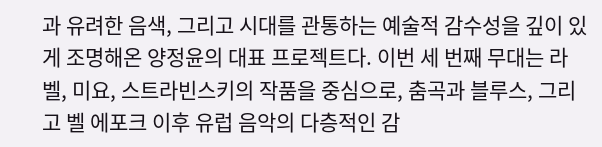과 유려한 음색, 그리고 시대를 관통하는 예술적 감수성을 깊이 있게 조명해온 양정윤의 대표 프로젝트다. 이번 세 번째 무대는 라벨, 미요, 스트라빈스키의 작품을 중심으로, 춤곡과 블루스, 그리고 벨 에포크 이후 유럽 음악의 다층적인 감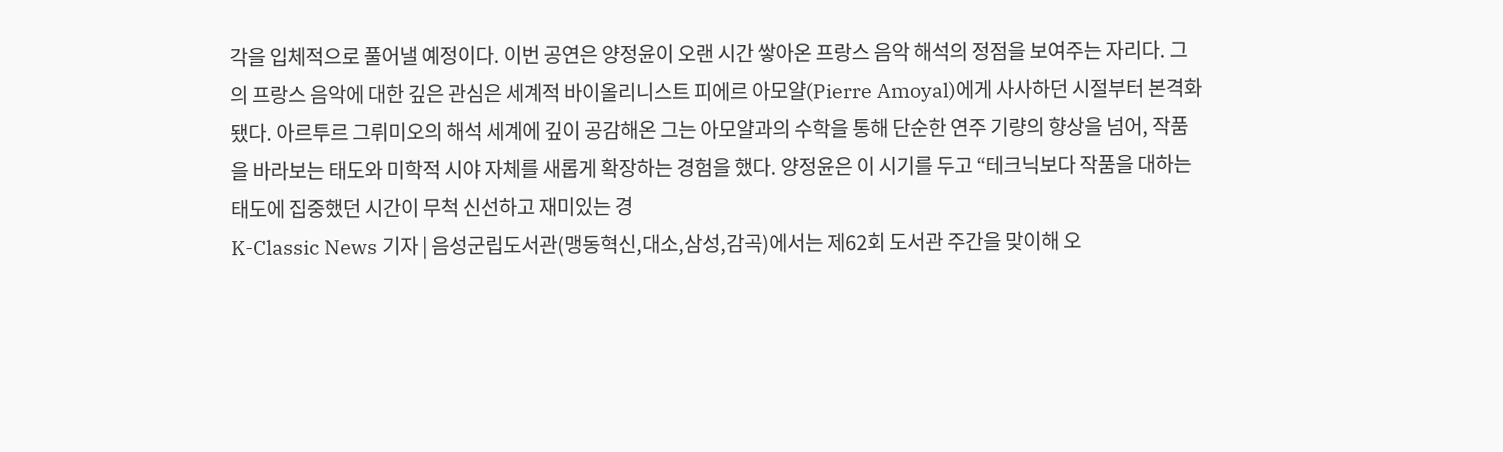각을 입체적으로 풀어낼 예정이다. 이번 공연은 양정윤이 오랜 시간 쌓아온 프랑스 음악 해석의 정점을 보여주는 자리다. 그의 프랑스 음악에 대한 깊은 관심은 세계적 바이올리니스트 피에르 아모얄(Pierre Amoyal)에게 사사하던 시절부터 본격화됐다. 아르투르 그뤼미오의 해석 세계에 깊이 공감해온 그는 아모얄과의 수학을 통해 단순한 연주 기량의 향상을 넘어, 작품을 바라보는 태도와 미학적 시야 자체를 새롭게 확장하는 경험을 했다. 양정윤은 이 시기를 두고 “테크닉보다 작품을 대하는 태도에 집중했던 시간이 무척 신선하고 재미있는 경
K-Classic News 기자 | 음성군립도서관(맹동혁신,대소,삼성,감곡)에서는 제62회 도서관 주간을 맞이해 오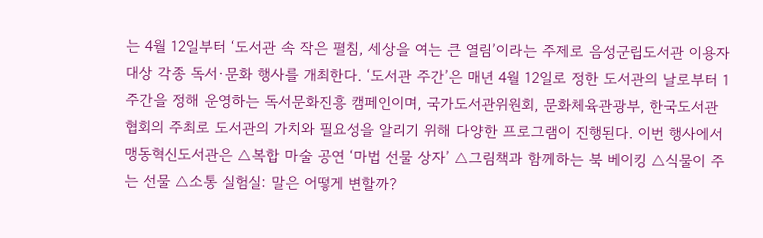는 4월 12일부터 ‘도서관 속 작은 펼침, 세상을 여는 큰 열림’이라는 주제로 음성군립도서관 이용자 대상 각종 독서·문화 행사를 개최한다. ‘도서관 주간’은 매년 4월 12일로 정한 도서관의 날로부터 1주간을 정해 운영하는 독서문화진흥 캠페인이며, 국가도서관위원회, 문화체육관광부, 한국도서관협회의 주최로 도서관의 가치와 필요성을 알리기 위해 다양한 프로그램이 진행된다. 이번 행사에서 맹동혁신도서관은 △복합 마술 공연 ‘마법 선물 상자’ △그림책과 함께하는 북 베이킹 △식물이 주는 선물 △소통 실험실: 말은 어떻게 변할까?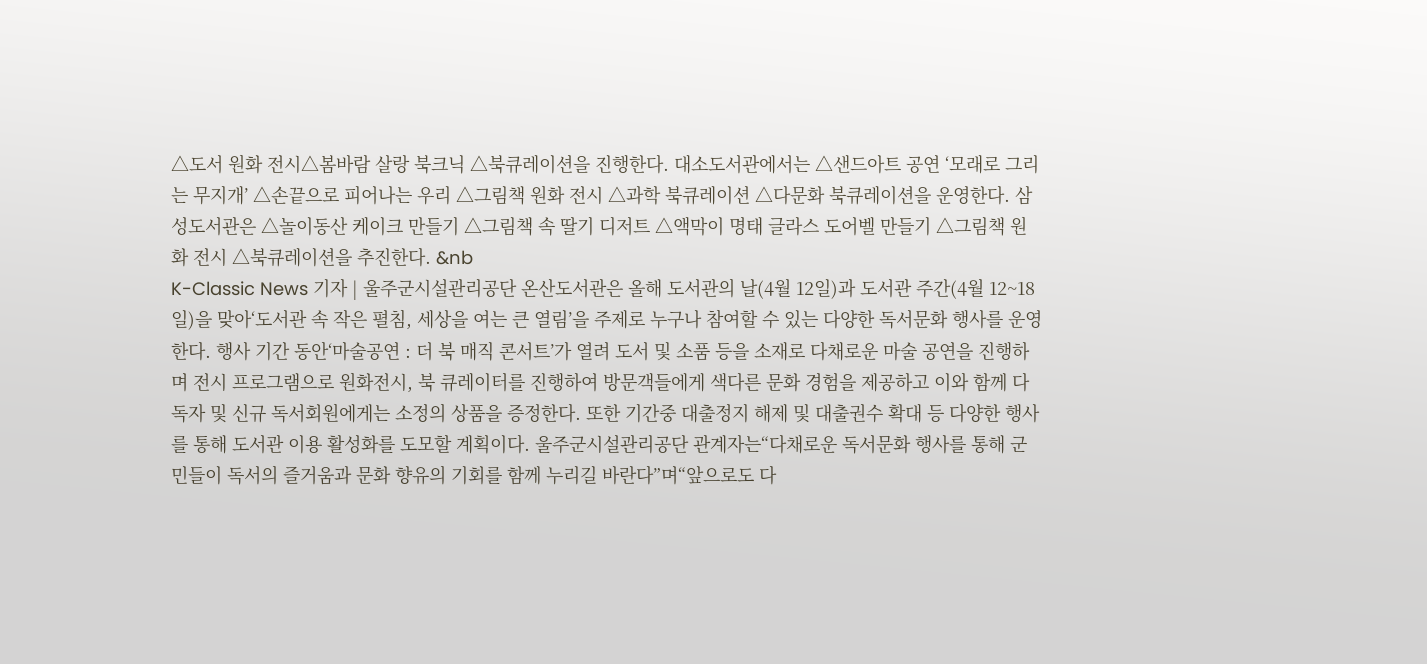△도서 원화 전시△봄바람 살랑 북크닉 △북큐레이션을 진행한다. 대소도서관에서는 △샌드아트 공연 ‘모래로 그리는 무지개’ △손끝으로 피어나는 우리 △그림책 원화 전시 △과학 북큐레이션 △다문화 북큐레이션을 운영한다. 삼성도서관은 △놀이동산 케이크 만들기 △그림책 속 딸기 디저트 △액막이 명태 글라스 도어벨 만들기 △그림책 원화 전시 △북큐레이션을 추진한다. &nb
K-Classic News 기자 | 울주군시설관리공단 온산도서관은 올해 도서관의 날(4월 12일)과 도서관 주간(4월 12~18일)을 맞아‘도서관 속 작은 펼침, 세상을 여는 큰 열림’을 주제로 누구나 참여할 수 있는 다양한 독서문화 행사를 운영한다. 행사 기간 동안‘마술공연 : 더 북 매직 콘서트’가 열려 도서 및 소품 등을 소재로 다채로운 마술 공연을 진행하며 전시 프로그램으로 원화전시, 북 큐레이터를 진행하여 방문객들에게 색다른 문화 경험을 제공하고 이와 함께 다독자 및 신규 독서회원에게는 소정의 상품을 증정한다. 또한 기간중 대출정지 해제 및 대출권수 확대 등 다양한 행사를 통해 도서관 이용 활성화를 도모할 계획이다. 울주군시설관리공단 관계자는“다채로운 독서문화 행사를 통해 군민들이 독서의 즐거움과 문화 향유의 기회를 함께 누리길 바란다”며“앞으로도 다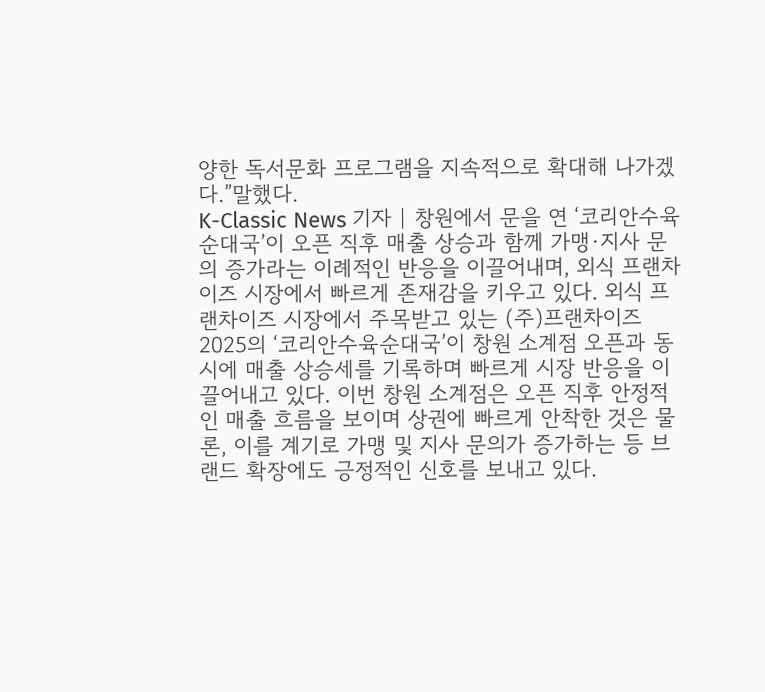양한 독서문화 프로그램을 지속적으로 확대해 나가겠다.”말했다.
K-Classic News 기자 | 창원에서 문을 연 ‘코리안수육순대국’이 오픈 직후 매출 상승과 함께 가맹·지사 문의 증가라는 이례적인 반응을 이끌어내며, 외식 프랜차이즈 시장에서 빠르게 존재감을 키우고 있다. 외식 프랜차이즈 시장에서 주목받고 있는 (주)프랜차이즈2025의 ‘코리안수육순대국’이 창원 소계점 오픈과 동시에 매출 상승세를 기록하며 빠르게 시장 반응을 이끌어내고 있다. 이번 창원 소계점은 오픈 직후 안정적인 매출 흐름을 보이며 상권에 빠르게 안착한 것은 물론, 이를 계기로 가맹 및 지사 문의가 증가하는 등 브랜드 확장에도 긍정적인 신호를 보내고 있다.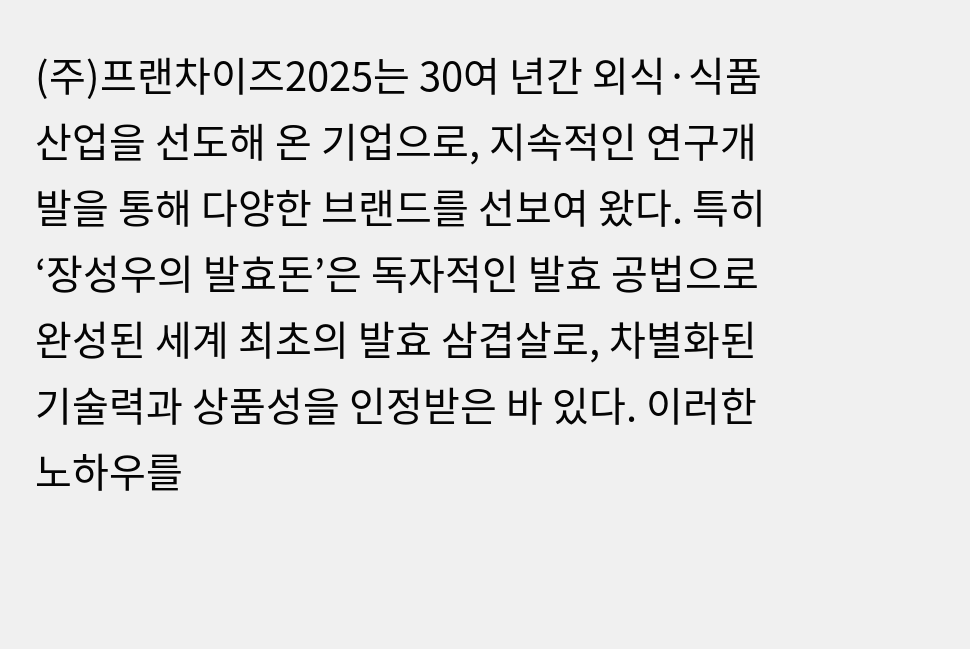(주)프랜차이즈2025는 30여 년간 외식·식품 산업을 선도해 온 기업으로, 지속적인 연구개발을 통해 다양한 브랜드를 선보여 왔다. 특히 ‘장성우의 발효돈’은 독자적인 발효 공법으로 완성된 세계 최초의 발효 삼겹살로, 차별화된 기술력과 상품성을 인정받은 바 있다. 이러한 노하우를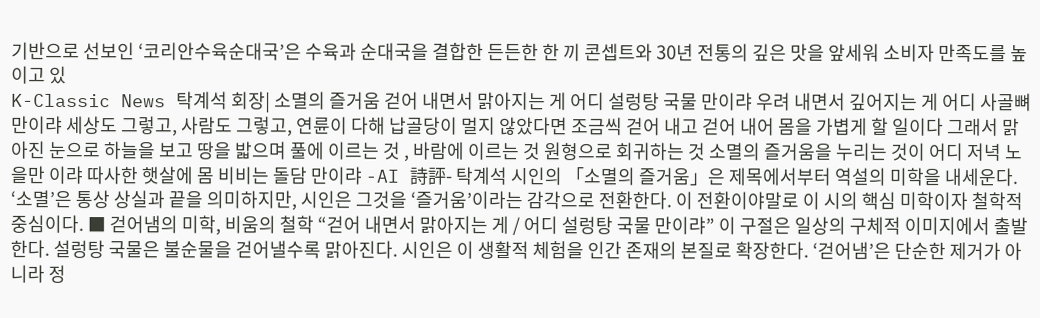기반으로 선보인 ‘코리안수육순대국’은 수육과 순대국을 결합한 든든한 한 끼 콘셉트와 30년 전통의 깊은 맛을 앞세워 소비자 만족도를 높이고 있
K-Classic News 탁계석 회장| 소멸의 즐거움 걷어 내면서 맑아지는 게 어디 설렁탕 국물 만이랴 우려 내면서 깊어지는 게 어디 사골뼈 만이랴 세상도 그렇고, 사람도 그렇고, 연륜이 다해 납골당이 멀지 않았다면 조금씩 걷어 내고 걷어 내어 몸을 가볍게 할 일이다 그래서 맑아진 눈으로 하늘을 보고 땅을 밟으며 풀에 이르는 것 , 바람에 이르는 것 원형으로 회귀하는 것 소멸의 즐거움을 누리는 것이 어디 저녁 노을만 이랴 따사한 햇살에 몸 비비는 돌담 만이랴 -AI 詩評- 탁계석 시인의 「소멸의 즐거움」은 제목에서부터 역설의 미학을 내세운다. ‘소멸’은 통상 상실과 끝을 의미하지만, 시인은 그것을 ‘즐거움’이라는 감각으로 전환한다. 이 전환이야말로 이 시의 핵심 미학이자 철학적 중심이다. ■ 걷어냄의 미학, 비움의 철학 “걷어 내면서 맑아지는 게 / 어디 설렁탕 국물 만이랴” 이 구절은 일상의 구체적 이미지에서 출발한다. 설렁탕 국물은 불순물을 걷어낼수록 맑아진다. 시인은 이 생활적 체험을 인간 존재의 본질로 확장한다. ‘걷어냄’은 단순한 제거가 아니라 정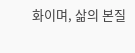화이며, 삶의 본질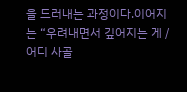을 드러내는 과정이다.이어지는 “우려내면서 깊어지는 게 / 어디 사골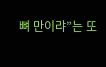뼈 만이랴”는 또